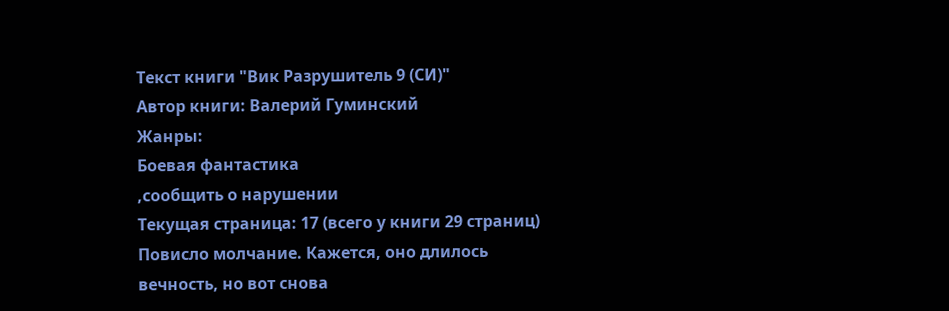Текст книги "Вик Разрушитель 9 (СИ)"
Автор книги: Валерий Гуминский
Жанры:
Боевая фантастика
,сообщить о нарушении
Текущая страница: 17 (всего у книги 29 страниц)
Повисло молчание. Кажется, оно длилось вечность, но вот снова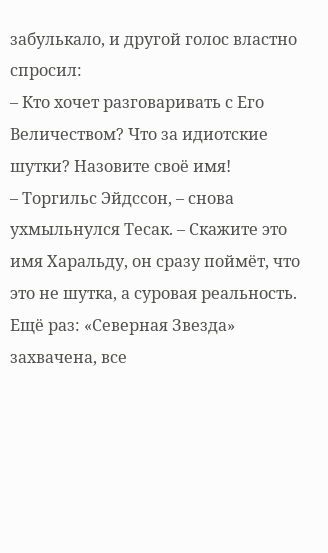забулькало, и другой голос властно спросил:
– Кто хочет разговаривать с Его Величеством? Что за идиотские шутки? Назовите своё имя!
– Торгильс Эйдссон, – снова ухмыльнулся Тесак. – Скажите это имя Харальду, он сразу поймёт, что это не шутка, а суровая реальность. Ещё раз: «Северная Звезда» захвачена, все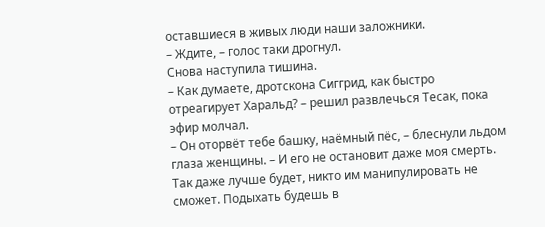оставшиеся в живых люди наши заложники.
– Ждите, – голос таки дрогнул.
Снова наступила тишина.
– Как думаете, дротскона Сиггрид, как быстро отреагирует Харальд? – решил развлечься Тесак, пока эфир молчал.
– Он оторвёт тебе башку, наёмный пёс, – блеснули льдом глаза женщины. – И его не остановит даже моя смерть. Так даже лучше будет, никто им манипулировать не сможет. Подыхать будешь в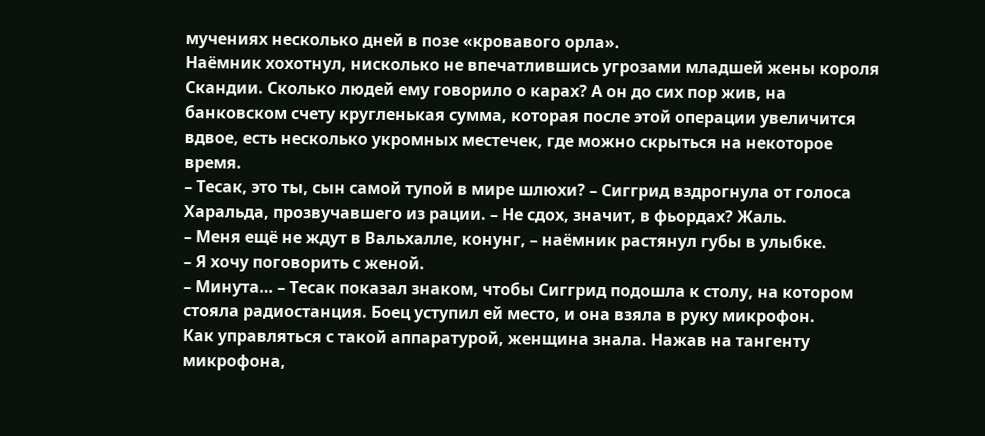мучениях несколько дней в позе «кровавого орла».
Наёмник хохотнул, нисколько не впечатлившись угрозами младшей жены короля Скандии. Сколько людей ему говорило о карах? А он до сих пор жив, на банковском счету кругленькая сумма, которая после этой операции увеличится вдвое, есть несколько укромных местечек, где можно скрыться на некоторое время.
– Тесак, это ты, сын самой тупой в мире шлюхи? – Сиггрид вздрогнула от голоса Харальда, прозвучавшего из рации. – Не сдох, значит, в фьордах? Жаль.
– Меня ещё не ждут в Вальхалле, конунг, – наёмник растянул губы в улыбке.
– Я хочу поговорить с женой.
– Минута… – Тесак показал знаком, чтобы Сиггрид подошла к столу, на котором стояла радиостанция. Боец уступил ей место, и она взяла в руку микрофон.
Как управляться с такой аппаратурой, женщина знала. Нажав на тангенту микрофона,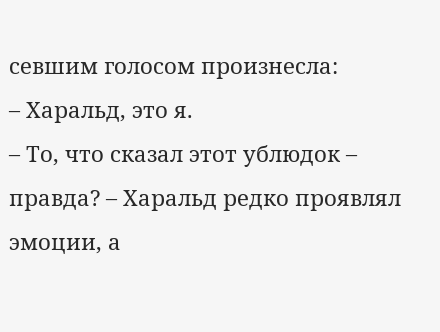севшим голосом произнесла:
– Харальд, это я.
– То, что сказал этот ублюдок – правда? – Харальд редко проявлял эмоции, а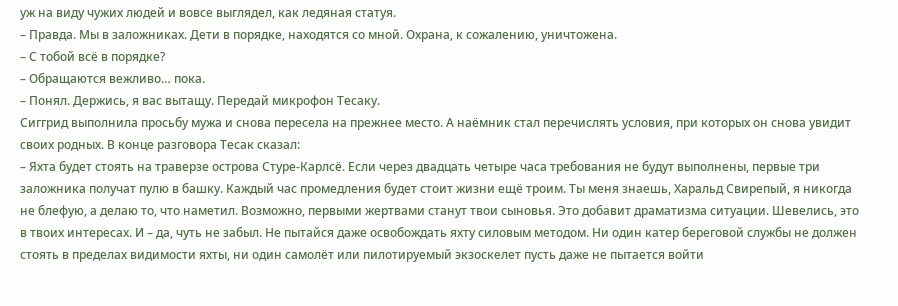уж на виду чужих людей и вовсе выглядел, как ледяная статуя.
– Правда. Мы в заложниках. Дети в порядке, находятся со мной. Охрана, к сожалению, уничтожена.
– С тобой всё в порядке?
– Обращаются вежливо… пока.
– Понял. Держись, я вас вытащу. Передай микрофон Тесаку.
Сиггрид выполнила просьбу мужа и снова пересела на прежнее место. А наёмник стал перечислять условия, при которых он снова увидит своих родных. В конце разговора Тесак сказал:
– Яхта будет стоять на траверзе острова Стуре-Карлсё. Если через двадцать четыре часа требования не будут выполнены, первые три заложника получат пулю в башку. Каждый час промедления будет стоит жизни ещё троим. Ты меня знаешь, Харальд Свирепый, я никогда не блефую, а делаю то, что наметил. Возможно, первыми жертвами станут твои сыновья. Это добавит драматизма ситуации. Шевелись, это в твоих интересах. И – да, чуть не забыл. Не пытайся даже освобождать яхту силовым методом. Ни один катер береговой службы не должен стоять в пределах видимости яхты, ни один самолёт или пилотируемый экзоскелет пусть даже не пытается войти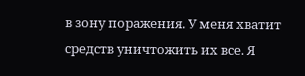в зону поражения. У меня хватит средств уничтожить их все. Я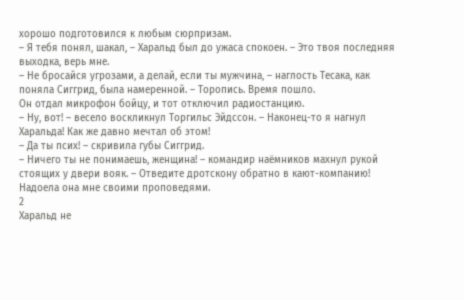хорошо подготовился к любым сюрпризам.
– Я тебя понял, шакал, – Харальд был до ужаса спокоен. – Это твоя последняя выходка, верь мне.
– Не бросайся угрозами, а делай, если ты мужчина, – наглость Тесака, как поняла Сиггрид, была намеренной. – Торопись. Время пошло.
Он отдал микрофон бойцу, и тот отключил радиостанцию.
– Ну, вот! – весело воскликнул Торгильс Эйдссон. – Наконец-то я нагнул Харальда! Как же давно мечтал об этом!
– Да ты псих! – скривила губы Сиггрид.
– Ничего ты не понимаешь, женщина! – командир наёмников махнул рукой стоящих у двери вояк. – Отведите дротскону обратно в кают-компанию! Надоела она мне своими проповедями.
2
Харальд не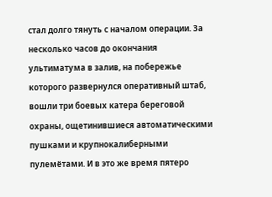стал долго тянуть с началом операции. За несколько часов до окончания ультиматума в залив, на побережье которого развернулся оперативный штаб, вошли три боевых катера береговой охраны, ощетинившиеся автоматическими пушками и крупнокалиберными пулемётами. И в это же время пятеро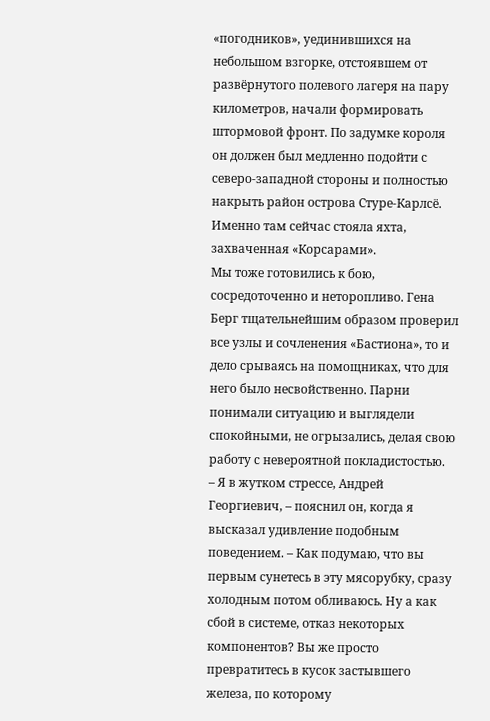«погодников», уединившихся на небольшом взгорке, отстоявшем от развёрнутого полевого лагеря на пару километров, начали формировать штормовой фронт. По задумке короля он должен был медленно подойти с северо-западной стороны и полностью накрыть район острова Стуре-Карлсё. Именно там сейчас стояла яхта, захваченная «Корсарами».
Мы тоже готовились к бою, сосредоточенно и неторопливо. Гена Берг тщательнейшим образом проверил все узлы и сочленения «Бастиона», то и дело срываясь на помощниках, что для него было несвойственно. Парни понимали ситуацию и выглядели спокойными, не огрызались, делая свою работу с невероятной покладистостью.
– Я в жутком стрессе, Андрей Георгиевич, – пояснил он, когда я высказал удивление подобным поведением. – Как подумаю, что вы первым сунетесь в эту мясорубку, сразу холодным потом обливаюсь. Ну а как сбой в системе, отказ некоторых компонентов? Вы же просто превратитесь в кусок застывшего железа, по которому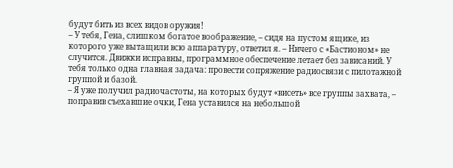будут бить из всех видов оружия!
– У тебя, Гена, слишком богатое воображение, – сидя на пустом ящике, из которого уже вытащили всю аппаратуру, ответил я. – Ничего с «Бастионом» не случится. Движки исправны, программное обеспечение летает без зависаний. У тебя только одна главная задача: провести сопряжение радиосвязи с пилотажной группой и базой.
– Я уже получил радиочастоты, на которых будут «висеть» все группы захвата, – поправив съехавшие очки, Гена уставился на небольшой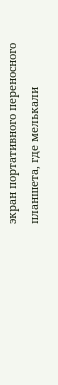экран портативного переносного планшета, где мелькали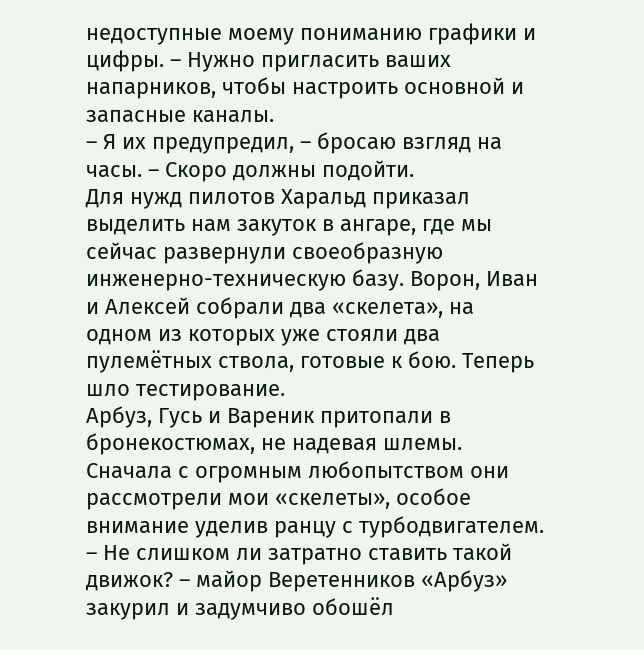недоступные моему пониманию графики и цифры. – Нужно пригласить ваших напарников, чтобы настроить основной и запасные каналы.
– Я их предупредил, – бросаю взгляд на часы. – Скоро должны подойти.
Для нужд пилотов Харальд приказал выделить нам закуток в ангаре, где мы сейчас развернули своеобразную инженерно-техническую базу. Ворон, Иван и Алексей собрали два «скелета», на одном из которых уже стояли два пулемётных ствола, готовые к бою. Теперь шло тестирование.
Арбуз, Гусь и Вареник притопали в бронекостюмах, не надевая шлемы. Сначала с огромным любопытством они рассмотрели мои «скелеты», особое внимание уделив ранцу с турбодвигателем.
– Не слишком ли затратно ставить такой движок? – майор Веретенников «Арбуз» закурил и задумчиво обошёл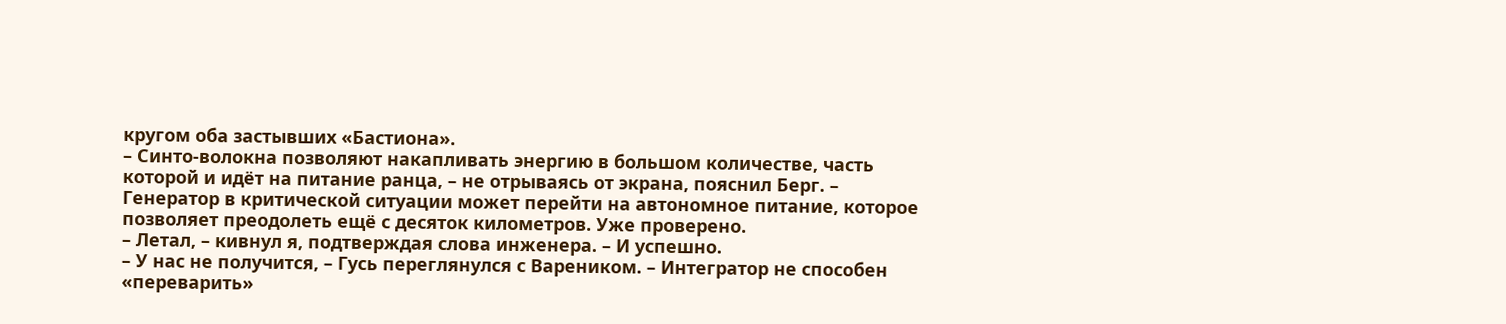кругом оба застывших «Бастиона».
– Синто-волокна позволяют накапливать энергию в большом количестве, часть которой и идёт на питание ранца, – не отрываясь от экрана, пояснил Берг. – Генератор в критической ситуации может перейти на автономное питание, которое позволяет преодолеть ещё с десяток километров. Уже проверено.
– Летал, – кивнул я, подтверждая слова инженера. – И успешно.
– У нас не получится, – Гусь переглянулся с Вареником. – Интегратор не способен «переварить»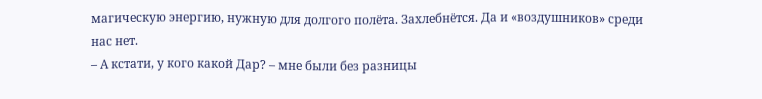магическую энергию, нужную для долгого полёта. Захлебнётся. Да и «воздушников» среди нас нет.
– А кстати, у кого какой Дар? – мне были без разницы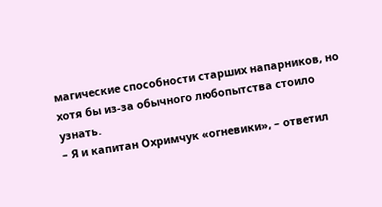магические способности старших напарников, но хотя бы из-за обычного любопытства стоило узнать.
– Я и капитан Охримчук «огневики», – ответил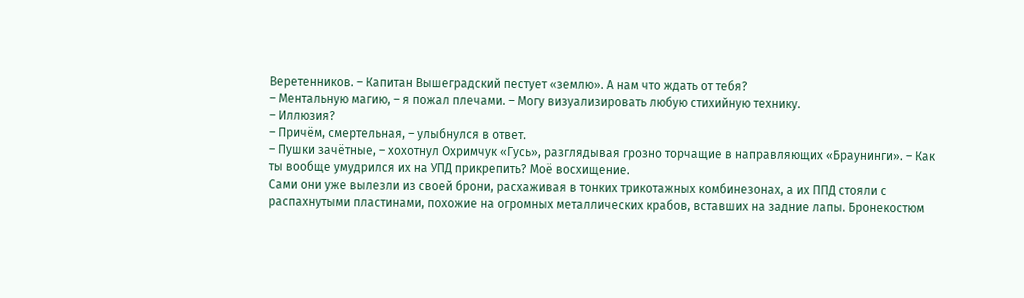Веретенников. – Капитан Вышеградский пестует «землю». А нам что ждать от тебя?
– Ментальную магию, – я пожал плечами. – Могу визуализировать любую стихийную технику.
– Иллюзия?
– Причём, смертельная, – улыбнулся в ответ.
– Пушки зачётные, – хохотнул Охримчук «Гусь», разглядывая грозно торчащие в направляющих «Браунинги». – Как ты вообще умудрился их на УПД прикрепить? Моё восхищение.
Сами они уже вылезли из своей брони, расхаживая в тонких трикотажных комбинезонах, а их ППД стояли с распахнутыми пластинами, похожие на огромных металлических крабов, вставших на задние лапы. Бронекостюм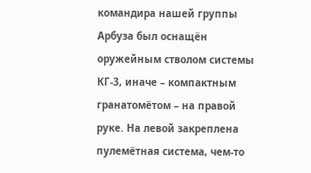командира нашей группы Арбуза был оснащён оружейным стволом системы КГ-3, иначе – компактным гранатомётом – на правой руке. На левой закреплена пулемётная система, чем-то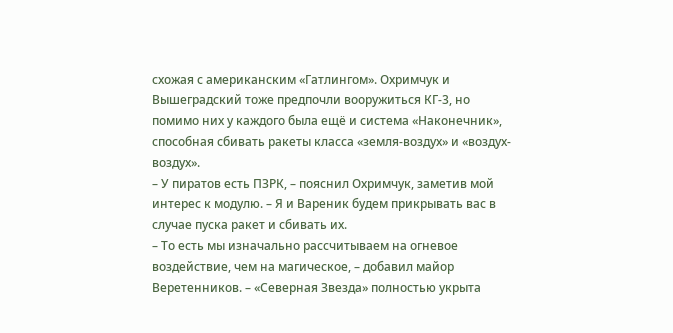схожая с американским «Гатлингом». Охримчук и Вышеградский тоже предпочли вооружиться КГ-3, но помимо них у каждого была ещё и система «Наконечник», способная сбивать ракеты класса «земля-воздух» и «воздух-воздух».
– У пиратов есть ПЗРК, – пояснил Охримчук, заметив мой интерес к модулю. – Я и Вареник будем прикрывать вас в случае пуска ракет и сбивать их.
– То есть мы изначально рассчитываем на огневое воздействие, чем на магическое, – добавил майор Веретенников. – «Северная Звезда» полностью укрыта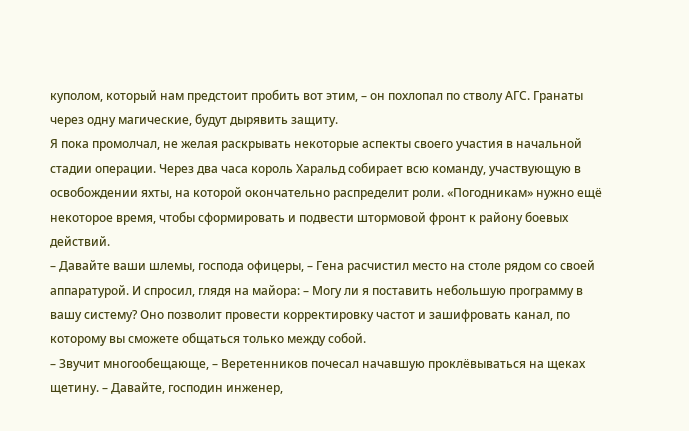куполом, который нам предстоит пробить вот этим, – он похлопал по стволу АГС. Гранаты через одну магические, будут дырявить защиту.
Я пока промолчал, не желая раскрывать некоторые аспекты своего участия в начальной стадии операции. Через два часа король Харальд собирает всю команду, участвующую в освобождении яхты, на которой окончательно распределит роли. «Погодникам» нужно ещё некоторое время, чтобы сформировать и подвести штормовой фронт к району боевых действий.
– Давайте ваши шлемы, господа офицеры, – Гена расчистил место на столе рядом со своей аппаратурой. И спросил, глядя на майора: – Могу ли я поставить небольшую программу в вашу систему? Оно позволит провести корректировку частот и зашифровать канал, по которому вы сможете общаться только между собой.
– Звучит многообещающе, – Веретенников почесал начавшую проклёвываться на щеках щетину. – Давайте, господин инженер,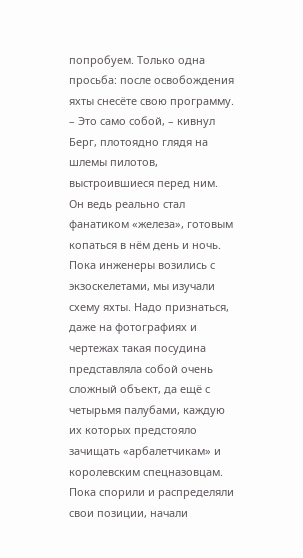попробуем. Только одна просьба: после освобождения яхты снесёте свою программу.
– Это само собой, – кивнул Берг, плотоядно глядя на шлемы пилотов, выстроившиеся перед ним. Он ведь реально стал фанатиком «железа», готовым копаться в нём день и ночь.
Пока инженеры возились с экзоскелетами, мы изучали схему яхты. Надо признаться, даже на фотографиях и чертежах такая посудина представляла собой очень сложный объект, да ещё с четырьмя палубами, каждую их которых предстояло зачищать «арбалетчикам» и королевским спецназовцам. Пока спорили и распределяли свои позиции, начали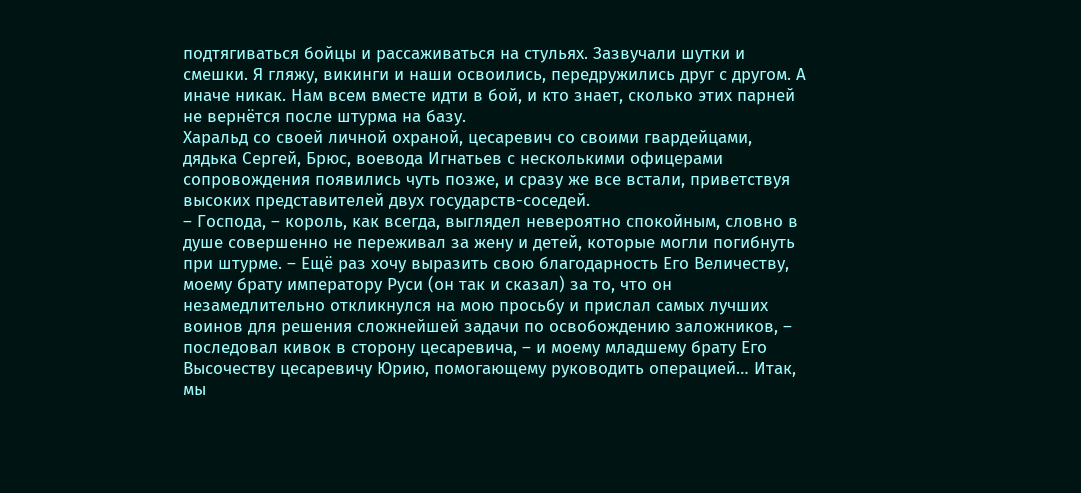подтягиваться бойцы и рассаживаться на стульях. Зазвучали шутки и смешки. Я гляжу, викинги и наши освоились, передружились друг с другом. А иначе никак. Нам всем вместе идти в бой, и кто знает, сколько этих парней не вернётся после штурма на базу.
Харальд со своей личной охраной, цесаревич со своими гвардейцами, дядька Сергей, Брюс, воевода Игнатьев с несколькими офицерами сопровождения появились чуть позже, и сразу же все встали, приветствуя высоких представителей двух государств-соседей.
– Господа, – король, как всегда, выглядел невероятно спокойным, словно в душе совершенно не переживал за жену и детей, которые могли погибнуть при штурме. – Ещё раз хочу выразить свою благодарность Его Величеству, моему брату императору Руси (он так и сказал) за то, что он незамедлительно откликнулся на мою просьбу и прислал самых лучших воинов для решения сложнейшей задачи по освобождению заложников, – последовал кивок в сторону цесаревича, – и моему младшему брату Его Высочеству цесаревичу Юрию, помогающему руководить операцией… Итак, мы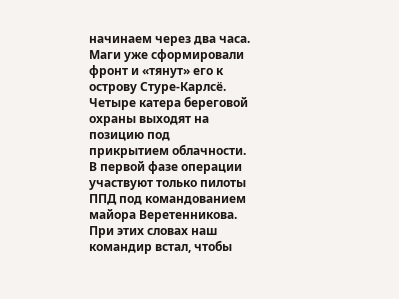начинаем через два часа. Маги уже сформировали фронт и «тянут» его к острову Стуре-Карлсё. Четыре катера береговой охраны выходят на позицию под прикрытием облачности. В первой фазе операции участвуют только пилоты ППД под командованием майора Веретенникова.
При этих словах наш командир встал, чтобы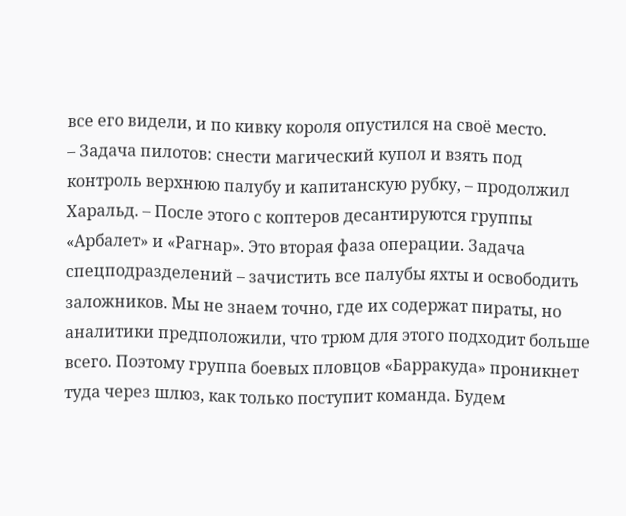все его видели, и по кивку короля опустился на своё место.
– Задача пилотов: снести магический купол и взять под контроль верхнюю палубу и капитанскую рубку, – продолжил Харальд. – После этого с коптеров десантируются группы «Арбалет» и «Рагнар». Это вторая фаза операции. Задача спецподразделений – зачистить все палубы яхты и освободить заложников. Мы не знаем точно, где их содержат пираты, но аналитики предположили, что трюм для этого подходит больше всего. Поэтому группа боевых пловцов «Барракуда» проникнет туда через шлюз, как только поступит команда. Будем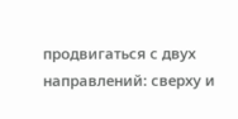продвигаться с двух направлений: сверху и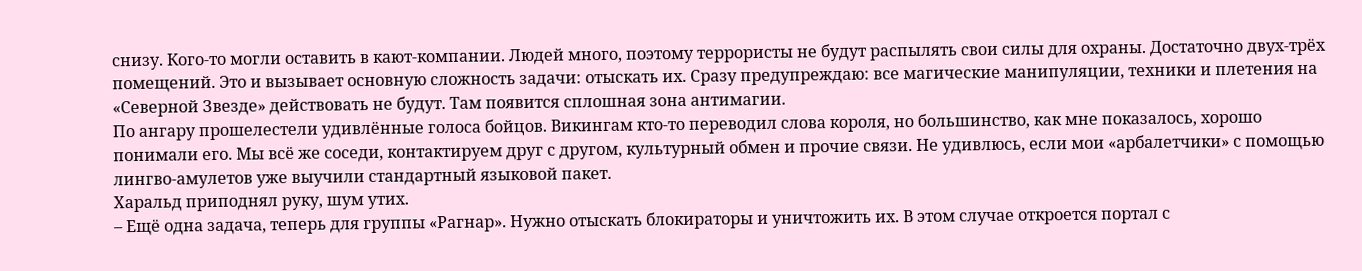снизу. Кого-то могли оставить в кают-компании. Людей много, поэтому террористы не будут распылять свои силы для охраны. Достаточно двух-трёх помещений. Это и вызывает основную сложность задачи: отыскать их. Сразу предупреждаю: все магические манипуляции, техники и плетения на «Северной Звезде» действовать не будут. Там появится сплошная зона антимагии.
По ангару прошелестели удивлённые голоса бойцов. Викингам кто-то переводил слова короля, но большинство, как мне показалось, хорошо понимали его. Мы всё же соседи, контактируем друг с другом, культурный обмен и прочие связи. Не удивлюсь, если мои «арбалетчики» с помощью лингво-амулетов уже выучили стандартный языковой пакет.
Харальд приподнял руку, шум утих.
– Ещё одна задача, теперь для группы «Рагнар». Нужно отыскать блокираторы и уничтожить их. В этом случае откроется портал с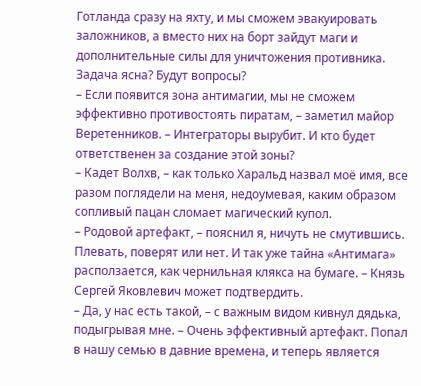Готланда сразу на яхту, и мы сможем эвакуировать заложников, а вместо них на борт зайдут маги и дополнительные силы для уничтожения противника. Задача ясна? Будут вопросы?
– Если появится зона антимагии, мы не сможем эффективно противостоять пиратам, – заметил майор Веретенников. – Интеграторы вырубит. И кто будет ответственен за создание этой зоны?
– Кадет Волхв, – как только Харальд назвал моё имя, все разом поглядели на меня, недоумевая, каким образом сопливый пацан сломает магический купол.
– Родовой артефакт, – пояснил я, ничуть не смутившись. Плевать, поверят или нет. И так уже тайна «Антимага» расползается, как чернильная клякса на бумаге. – Князь Сергей Яковлевич может подтвердить.
– Да, у нас есть такой, – с важным видом кивнул дядька, подыгрывая мне. – Очень эффективный артефакт. Попал в нашу семью в давние времена, и теперь является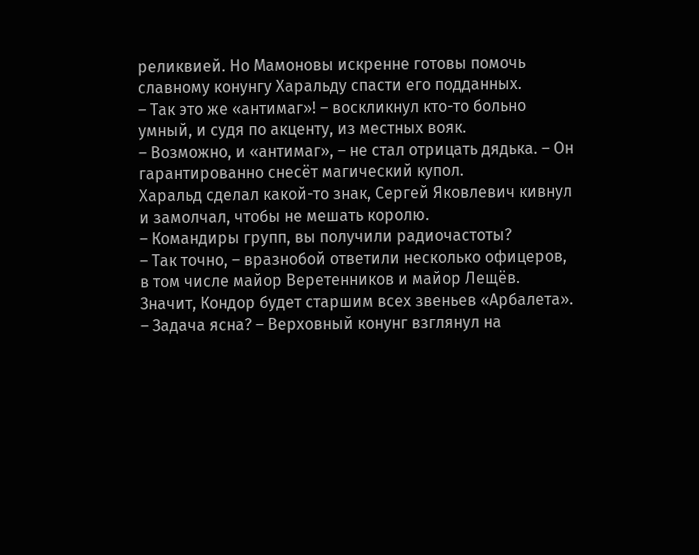реликвией. Но Мамоновы искренне готовы помочь славному конунгу Харальду спасти его подданных.
– Так это же «антимаг»! – воскликнул кто-то больно умный, и судя по акценту, из местных вояк.
– Возможно, и «антимаг», – не стал отрицать дядька. – Он гарантированно снесёт магический купол.
Харальд сделал какой-то знак, Сергей Яковлевич кивнул и замолчал, чтобы не мешать королю.
– Командиры групп, вы получили радиочастоты?
– Так точно, – вразнобой ответили несколько офицеров, в том числе майор Веретенников и майор Лещёв. Значит, Кондор будет старшим всех звеньев «Арбалета».
– Задача ясна? – Верховный конунг взглянул на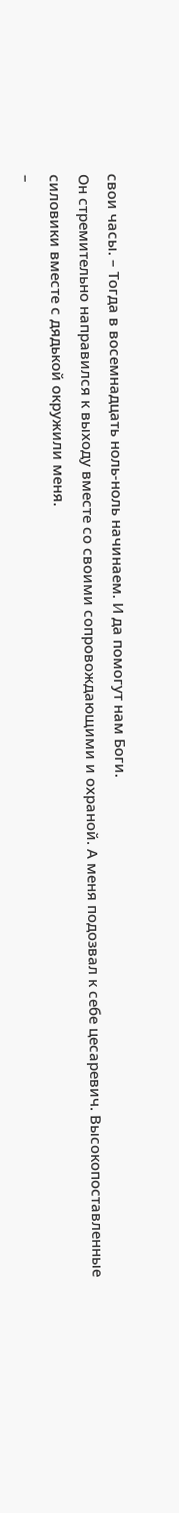свои часы. – Тогда в восемнадцать ноль-ноль начинаем. И да помогут нам Боги.
Он стремительно направился к выходу вместе со своими сопровождающими и охраной. А меня подозвал к себе цесаревич. Высокопоставленные силовики вместе с дядькой окружили меня.
–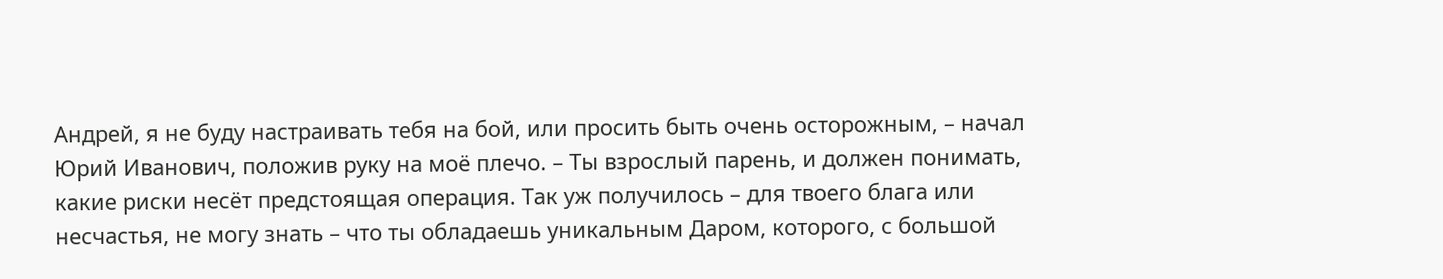Андрей, я не буду настраивать тебя на бой, или просить быть очень осторожным, – начал Юрий Иванович, положив руку на моё плечо. – Ты взрослый парень, и должен понимать, какие риски несёт предстоящая операция. Так уж получилось – для твоего блага или несчастья, не могу знать – что ты обладаешь уникальным Даром, которого, с большой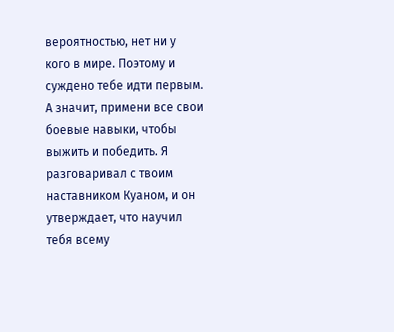вероятностью, нет ни у кого в мире. Поэтому и суждено тебе идти первым. А значит, примени все свои боевые навыки, чтобы выжить и победить. Я разговаривал с твоим наставником Куаном, и он утверждает, что научил тебя всему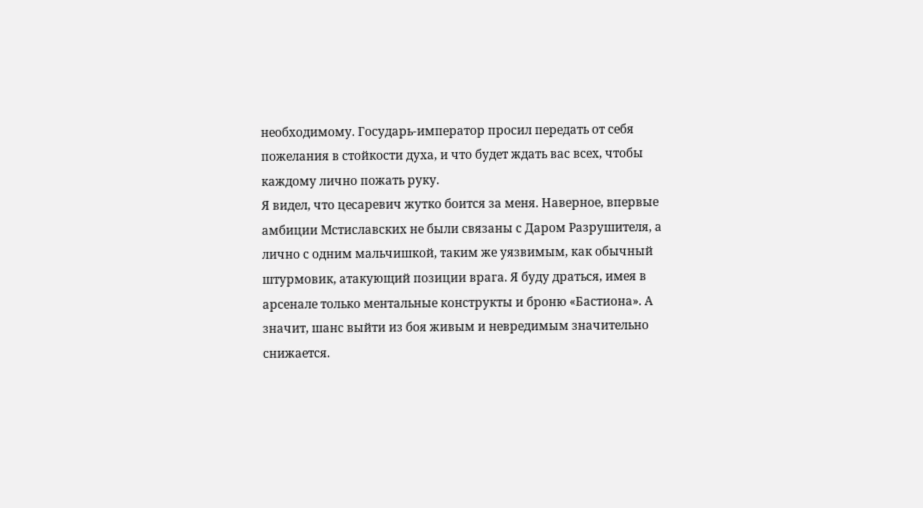необходимому. Государь-император просил передать от себя пожелания в стойкости духа, и что будет ждать вас всех, чтобы каждому лично пожать руку.
Я видел, что цесаревич жутко боится за меня. Наверное, впервые амбиции Мстиславских не были связаны с Даром Разрушителя, а лично с одним мальчишкой, таким же уязвимым, как обычный штурмовик, атакующий позиции врага. Я буду драться, имея в арсенале только ментальные конструкты и броню «Бастиона». А значит, шанс выйти из боя живым и невредимым значительно снижается.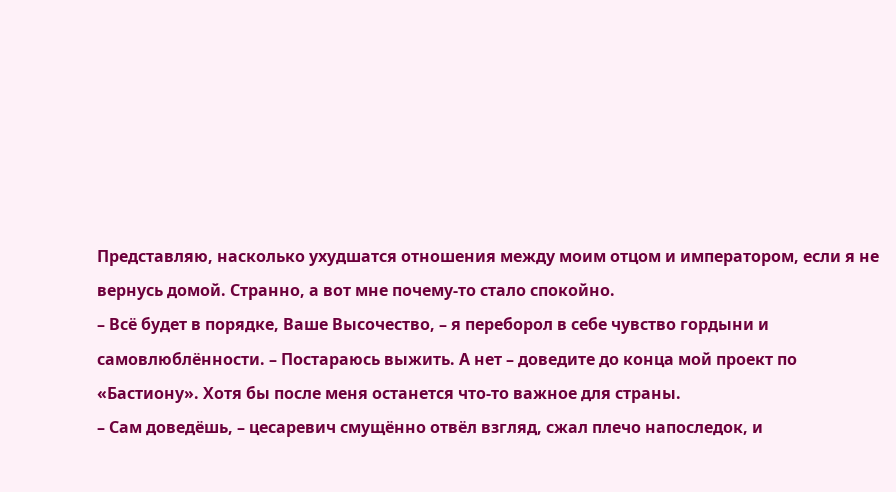Представляю, насколько ухудшатся отношения между моим отцом и императором, если я не вернусь домой. Странно, а вот мне почему-то стало спокойно.
– Всё будет в порядке, Ваше Высочество, – я переборол в себе чувство гордыни и самовлюблённости. – Постараюсь выжить. А нет – доведите до конца мой проект по «Бастиону». Хотя бы после меня останется что-то важное для страны.
– Сам доведёшь, – цесаревич смущённо отвёл взгляд, сжал плечо напоследок, и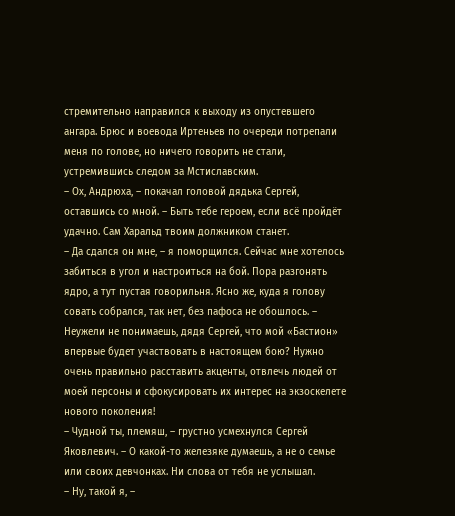стремительно направился к выходу из опустевшего ангара. Брюс и воевода Иртеньев по очереди потрепали меня по голове, но ничего говорить не стали, устремившись следом за Мстиславским.
– Ох, Андрюха, – покачал головой дядька Сергей, оставшись со мной. – Быть тебе героем, если всё пройдёт удачно. Сам Харальд твоим должником станет.
– Да сдался он мне, – я поморщился. Сейчас мне хотелось забиться в угол и настроиться на бой. Пора разгонять ядро, а тут пустая говорильня. Ясно же, куда я голову совать собрался, так нет, без пафоса не обошлось. – Неужели не понимаешь, дядя Сергей, что мой «Бастион» впервые будет участвовать в настоящем бою? Нужно очень правильно расставить акценты, отвлечь людей от моей персоны и сфокусировать их интерес на экзоскелете нового поколения!
– Чудной ты, племяш, – грустно усмехнулся Сергей Яковлевич. – О какой-то железяке думаешь, а не о семье или своих девчонках. Ни слова от тебя не услышал.
– Ну, такой я, –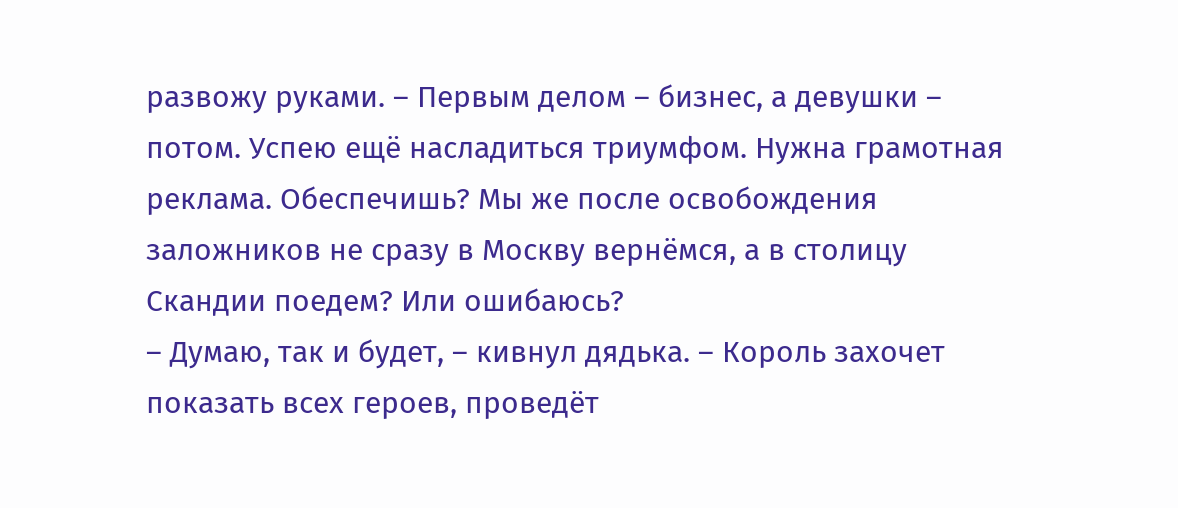развожу руками. – Первым делом – бизнес, а девушки – потом. Успею ещё насладиться триумфом. Нужна грамотная реклама. Обеспечишь? Мы же после освобождения заложников не сразу в Москву вернёмся, а в столицу Скандии поедем? Или ошибаюсь?
– Думаю, так и будет, – кивнул дядька. – Король захочет показать всех героев, проведёт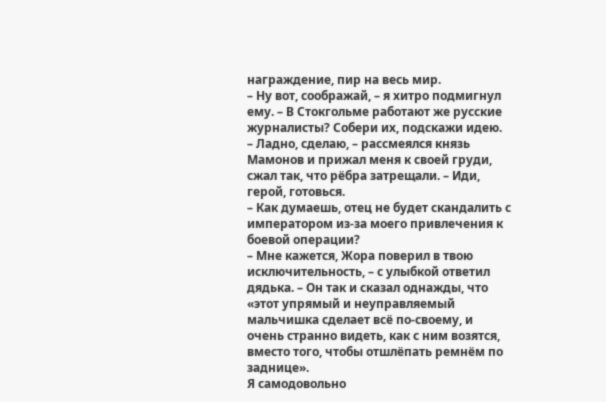награждение, пир на весь мир.
– Ну вот, соображай, – я хитро подмигнул ему. – В Стокгольме работают же русские журналисты? Собери их, подскажи идею.
– Ладно, сделаю, – рассмеялся князь Мамонов и прижал меня к своей груди, сжал так, что рёбра затрещали. – Иди, герой, готовься.
– Как думаешь, отец не будет скандалить с императором из-за моего привлечения к боевой операции?
– Мне кажется, Жора поверил в твою исключительность, – с улыбкой ответил дядька. – Он так и сказал однажды, что «этот упрямый и неуправляемый мальчишка сделает всё по-своему, и очень странно видеть, как с ним возятся, вместо того, чтобы отшлёпать ремнём по заднице».
Я самодовольно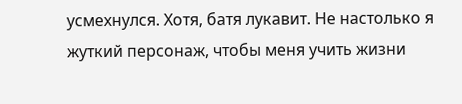усмехнулся. Хотя, батя лукавит. Не настолько я жуткий персонаж, чтобы меня учить жизни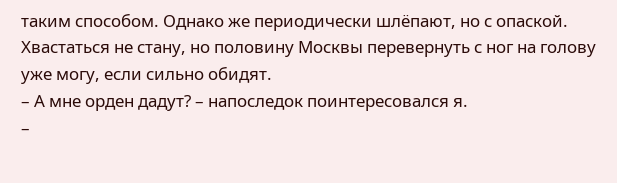таким способом. Однако же периодически шлёпают, но с опаской. Хвастаться не стану, но половину Москвы перевернуть с ног на голову уже могу, если сильно обидят.
– А мне орден дадут? – напоследок поинтересовался я.
–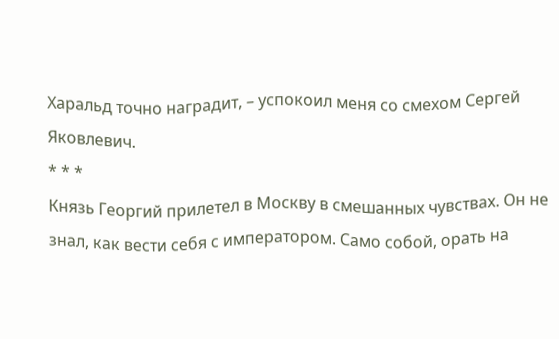Харальд точно наградит, – успокоил меня со смехом Сергей Яковлевич.
* * *
Князь Георгий прилетел в Москву в смешанных чувствах. Он не знал, как вести себя с императором. Само собой, орать на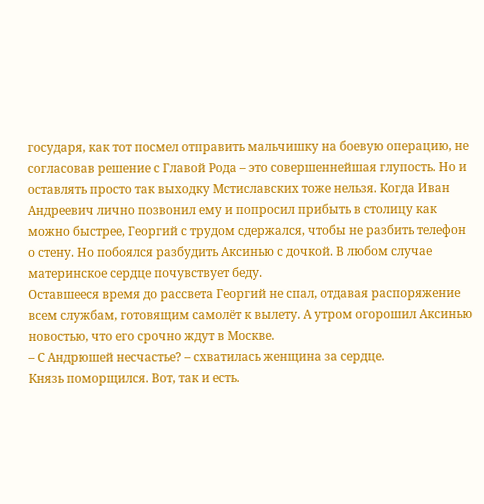государя, как тот посмел отправить мальчишку на боевую операцию, не согласовав решение с Главой Рода – это совершеннейшая глупость. Но и оставлять просто так выходку Мстиславских тоже нельзя. Когда Иван Андреевич лично позвонил ему и попросил прибыть в столицу как можно быстрее, Георгий с трудом сдержался, чтобы не разбить телефон о стену. Но побоялся разбудить Аксинью с дочкой. В любом случае материнское сердце почувствует беду.
Оставшееся время до рассвета Георгий не спал, отдавая распоряжение всем службам, готовящим самолёт к вылету. А утром огорошил Аксинью новостью, что его срочно ждут в Москве.
– С Андрюшей несчастье? – схватилась женщина за сердце.
Князь поморщился. Вот, так и есть.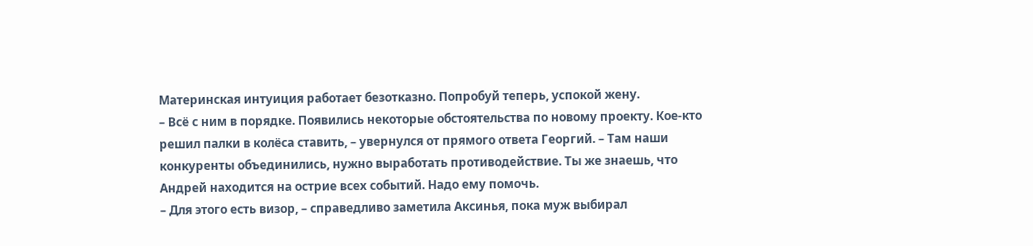Материнская интуиция работает безотказно. Попробуй теперь, успокой жену.
– Всё с ним в порядке. Появились некоторые обстоятельства по новому проекту. Кое-кто решил палки в колёса ставить, – увернулся от прямого ответа Георгий. – Там наши конкуренты объединились, нужно выработать противодействие. Ты же знаешь, что Андрей находится на острие всех событий. Надо ему помочь.
– Для этого есть визор, – справедливо заметила Аксинья, пока муж выбирал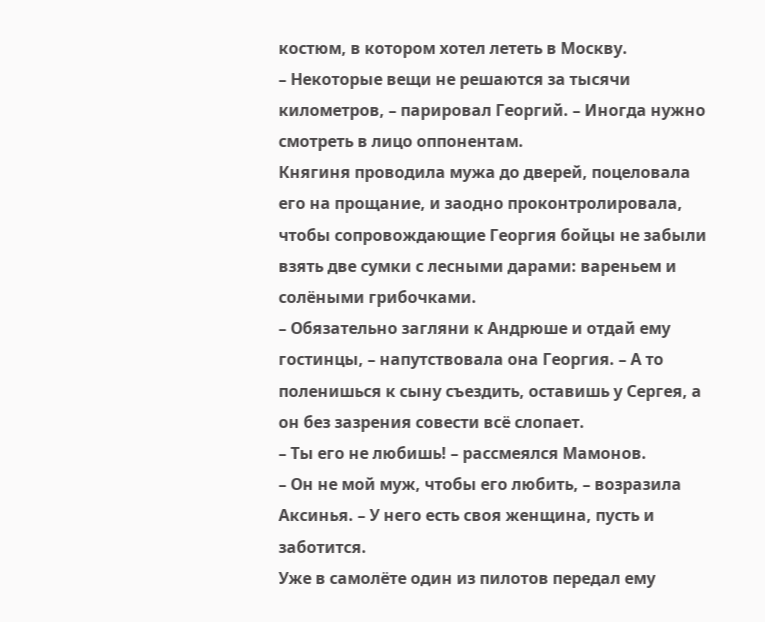костюм, в котором хотел лететь в Москву.
– Некоторые вещи не решаются за тысячи километров, – парировал Георгий. – Иногда нужно смотреть в лицо оппонентам.
Княгиня проводила мужа до дверей, поцеловала его на прощание, и заодно проконтролировала, чтобы сопровождающие Георгия бойцы не забыли взять две сумки с лесными дарами: вареньем и солёными грибочками.
– Обязательно загляни к Андрюше и отдай ему гостинцы, – напутствовала она Георгия. – А то поленишься к сыну съездить, оставишь у Сергея, а он без зазрения совести всё слопает.
– Ты его не любишь! – рассмеялся Мамонов.
– Он не мой муж, чтобы его любить, – возразила Аксинья. – У него есть своя женщина, пусть и заботится.
Уже в самолёте один из пилотов передал ему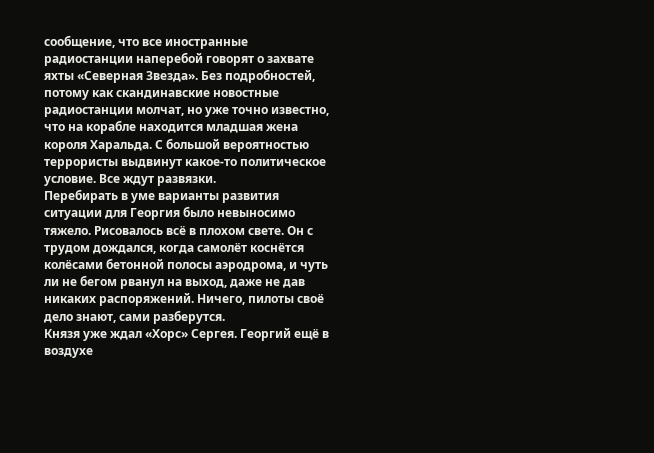сообщение, что все иностранные радиостанции наперебой говорят о захвате яхты «Северная Звезда». Без подробностей, потому как скандинавские новостные радиостанции молчат, но уже точно известно, что на корабле находится младшая жена короля Харальда. С большой вероятностью террористы выдвинут какое-то политическое условие. Все ждут развязки.
Перебирать в уме варианты развития ситуации для Георгия было невыносимо тяжело. Рисовалось всё в плохом свете. Он с трудом дождался, когда самолёт коснётся колёсами бетонной полосы аэродрома, и чуть ли не бегом рванул на выход, даже не дав никаких распоряжений. Ничего, пилоты своё дело знают, сами разберутся.
Князя уже ждал «Хорс» Сергея. Георгий ещё в воздухе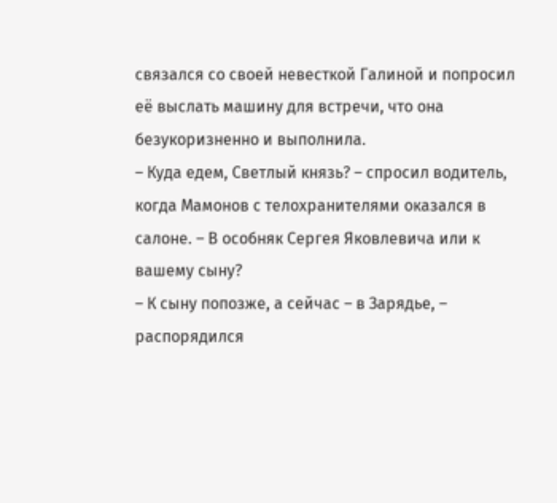связался со своей невесткой Галиной и попросил её выслать машину для встречи, что она безукоризненно и выполнила.
– Куда едем, Светлый князь? – спросил водитель, когда Мамонов с телохранителями оказался в салоне. – В особняк Сергея Яковлевича или к вашему сыну?
– К сыну попозже, а сейчас – в Зарядье, – распорядился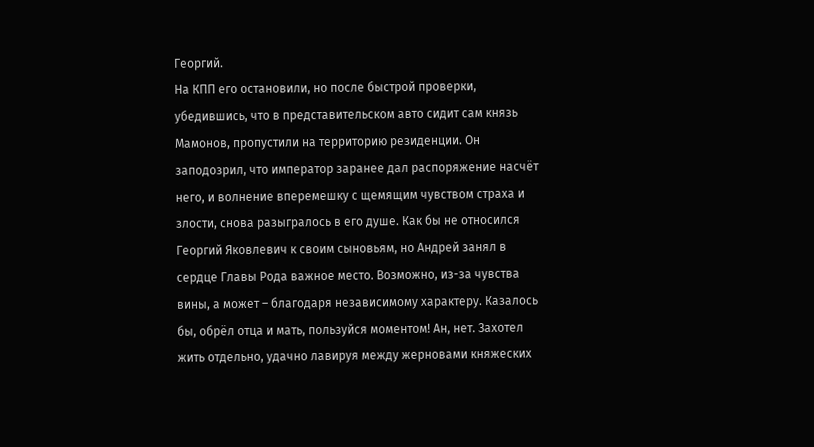Георгий.
На КПП его остановили, но после быстрой проверки, убедившись, что в представительском авто сидит сам князь Мамонов, пропустили на территорию резиденции. Он заподозрил, что император заранее дал распоряжение насчёт него, и волнение вперемешку с щемящим чувством страха и злости, снова разыгралось в его душе. Как бы не относился Георгий Яковлевич к своим сыновьям, но Андрей занял в сердце Главы Рода важное место. Возможно, из-за чувства вины, а может – благодаря независимому характеру. Казалось бы, обрёл отца и мать, пользуйся моментом! Ан, нет. Захотел жить отдельно, удачно лавируя между жерновами княжеских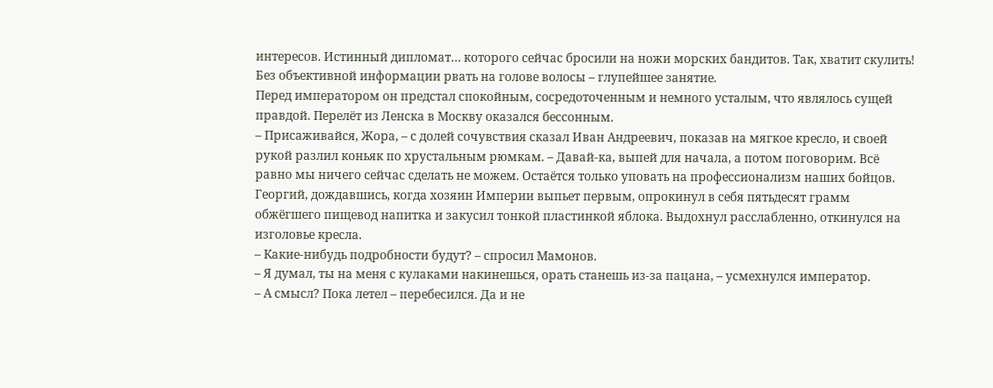интересов. Истинный дипломат… которого сейчас бросили на ножи морских бандитов. Так, хватит скулить! Без объективной информации рвать на голове волосы – глупейшее занятие.
Перед императором он предстал спокойным, сосредоточенным и немного усталым, что являлось сущей правдой. Перелёт из Ленска в Москву оказался бессонным.
– Присаживайся, Жора, – с долей сочувствия сказал Иван Андреевич, показав на мягкое кресло, и своей рукой разлил коньяк по хрустальным рюмкам. – Давай-ка, выпей для начала, а потом поговорим. Всё равно мы ничего сейчас сделать не можем. Остаётся только уповать на профессионализм наших бойцов.
Георгий, дождавшись, когда хозяин Империи выпьет первым, опрокинул в себя пятьдесят грамм обжёгшего пищевод напитка и закусил тонкой пластинкой яблока. Выдохнул расслабленно, откинулся на изголовье кресла.
– Какие-нибудь подробности будут? – спросил Мамонов.
– Я думал, ты на меня с кулаками накинешься, орать станешь из-за пацана, – усмехнулся император.
– А смысл? Пока летел – перебесился. Да и не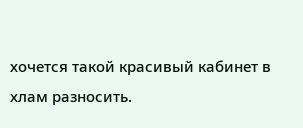хочется такой красивый кабинет в хлам разносить.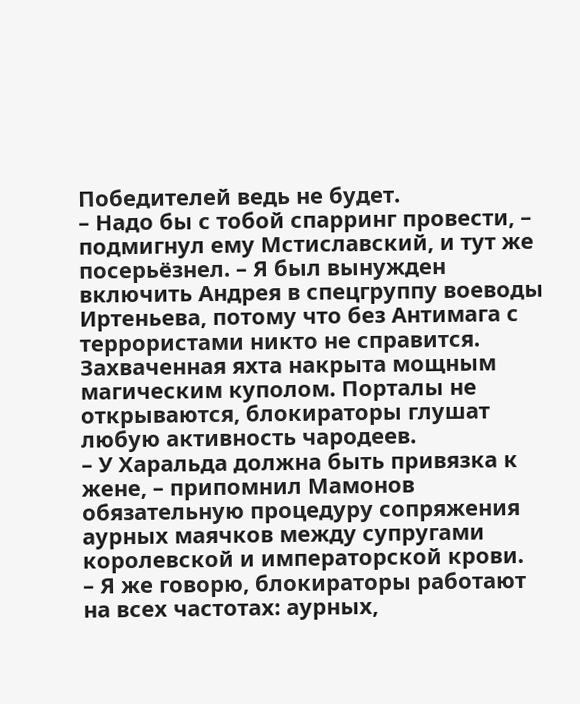Победителей ведь не будет.
– Надо бы с тобой спарринг провести, – подмигнул ему Мстиславский, и тут же посерьёзнел. – Я был вынужден включить Андрея в спецгруппу воеводы Иртеньева, потому что без Антимага с террористами никто не справится. Захваченная яхта накрыта мощным магическим куполом. Порталы не открываются, блокираторы глушат любую активность чародеев.
– У Харальда должна быть привязка к жене, – припомнил Мамонов обязательную процедуру сопряжения аурных маячков между супругами королевской и императорской крови.
– Я же говорю, блокираторы работают на всех частотах: аурных,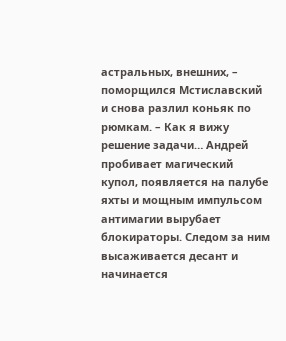астральных, внешних, – поморщился Мстиславский и снова разлил коньяк по рюмкам. – Как я вижу решение задачи… Андрей пробивает магический купол, появляется на палубе яхты и мощным импульсом антимагии вырубает блокираторы. Следом за ним высаживается десант и начинается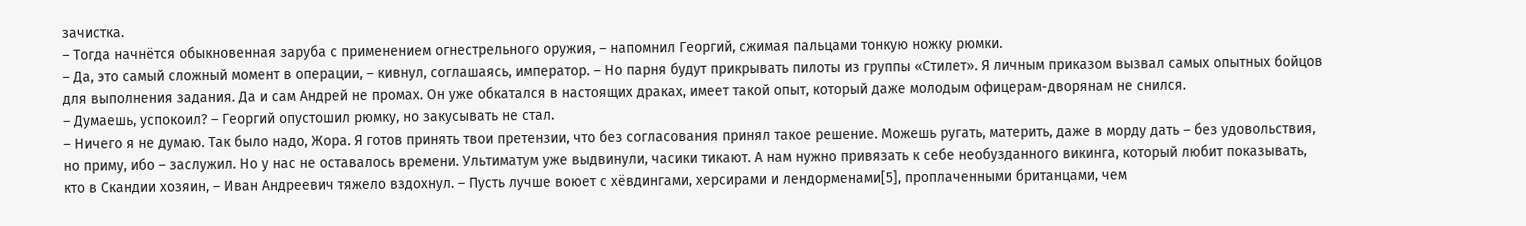зачистка.
– Тогда начнётся обыкновенная заруба с применением огнестрельного оружия, – напомнил Георгий, сжимая пальцами тонкую ножку рюмки.
– Да, это самый сложный момент в операции, – кивнул, соглашаясь, император. – Но парня будут прикрывать пилоты из группы «Стилет». Я личным приказом вызвал самых опытных бойцов для выполнения задания. Да и сам Андрей не промах. Он уже обкатался в настоящих драках, имеет такой опыт, который даже молодым офицерам-дворянам не снился.
– Думаешь, успокоил? – Георгий опустошил рюмку, но закусывать не стал.
– Ничего я не думаю. Так было надо, Жора. Я готов принять твои претензии, что без согласования принял такое решение. Можешь ругать, материть, даже в морду дать – без удовольствия, но приму, ибо – заслужил. Но у нас не оставалось времени. Ультиматум уже выдвинули, часики тикают. А нам нужно привязать к себе необузданного викинга, который любит показывать, кто в Скандии хозяин, – Иван Андреевич тяжело вздохнул. – Пусть лучше воюет с хёвдингами, херсирами и лендорменами[5], проплаченными британцами, чем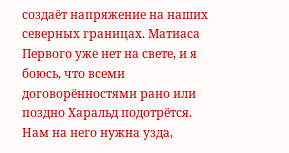создаёт напряжение на наших северных границах. Матиаса Первого уже нет на свете, и я боюсь, что всеми договорённостями рано или поздно Харальд подотрётся. Нам на него нужна узда,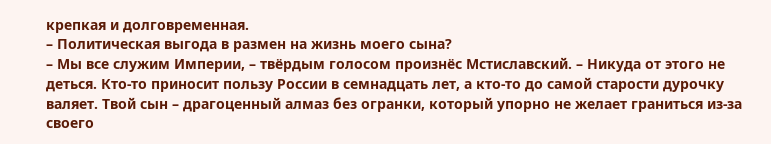крепкая и долговременная.
– Политическая выгода в размен на жизнь моего сына?
– Мы все служим Империи, – твёрдым голосом произнёс Мстиславский. – Никуда от этого не деться. Кто-то приносит пользу России в семнадцать лет, а кто-то до самой старости дурочку валяет. Твой сын – драгоценный алмаз без огранки, который упорно не желает граниться из-за своего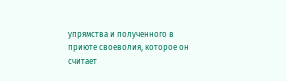упрямства и полученного в приюте своеволия, которое он считает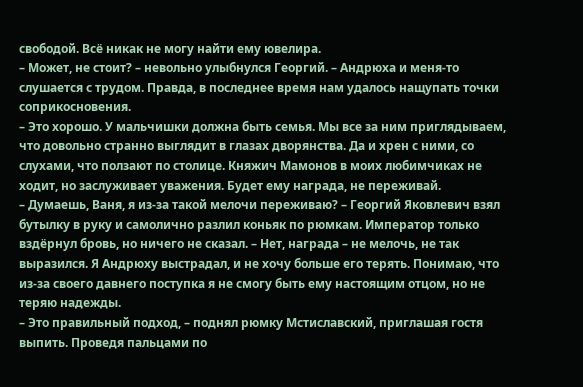свободой. Всё никак не могу найти ему ювелира.
– Может, не стоит? – невольно улыбнулся Георгий. – Андрюха и меня-то слушается с трудом. Правда, в последнее время нам удалось нащупать точки соприкосновения.
– Это хорошо. У мальчишки должна быть семья. Мы все за ним приглядываем, что довольно странно выглядит в глазах дворянства. Да и хрен с ними, со слухами, что ползают по столице. Княжич Мамонов в моих любимчиках не ходит, но заслуживает уважения. Будет ему награда, не переживай.
– Думаешь, Ваня, я из-за такой мелочи переживаю? – Георгий Яковлевич взял бутылку в руку и самолично разлил коньяк по рюмкам. Император только вздёрнул бровь, но ничего не сказал. – Нет, награда – не мелочь, не так выразился. Я Андрюху выстрадал, и не хочу больше его терять. Понимаю, что из-за своего давнего поступка я не смогу быть ему настоящим отцом, но не теряю надежды.
– Это правильный подход, – поднял рюмку Мстиславский, приглашая гостя выпить. Проведя пальцами по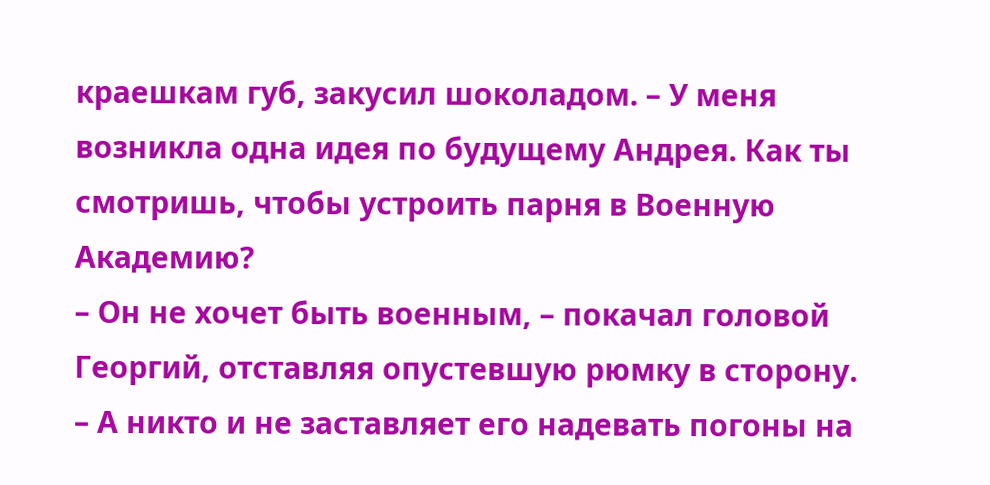краешкам губ, закусил шоколадом. – У меня возникла одна идея по будущему Андрея. Как ты смотришь, чтобы устроить парня в Военную Академию?
– Он не хочет быть военным, – покачал головой Георгий, отставляя опустевшую рюмку в сторону.
– А никто и не заставляет его надевать погоны на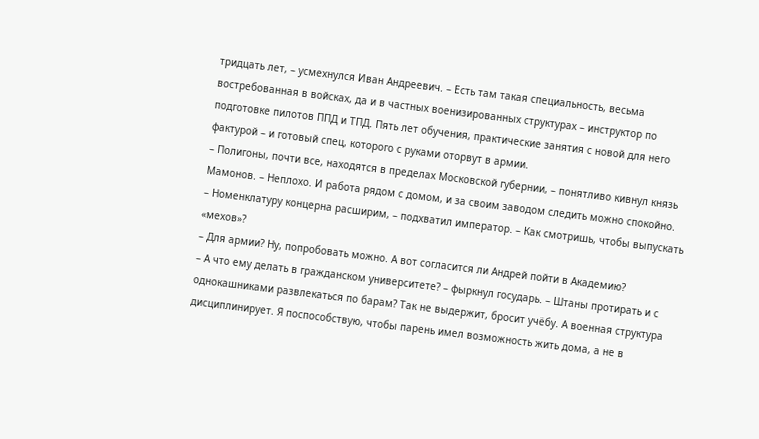тридцать лет, – усмехнулся Иван Андреевич. – Есть там такая специальность, весьма востребованная в войсках, да и в частных военизированных структурах – инструктор по подготовке пилотов ППД и ТПД. Пять лет обучения, практические занятия с новой для него фактурой – и готовый спец, которого с руками оторвут в армии.
– Полигоны, почти все, находятся в пределах Московской губернии, – понятливо кивнул князь Мамонов. – Неплохо. И работа рядом с домом, и за своим заводом следить можно спокойно.
– Номенклатуру концерна расширим, – подхватил император. – Как смотришь, чтобы выпускать «мехов»?
– Для армии? Ну, попробовать можно. А вот согласится ли Андрей пойти в Академию?
– А что ему делать в гражданском университете? – фыркнул государь. – Штаны протирать и с однокашниками развлекаться по барам? Так не выдержит, бросит учёбу. А военная структура дисциплинирует. Я поспособствую, чтобы парень имел возможность жить дома, а не в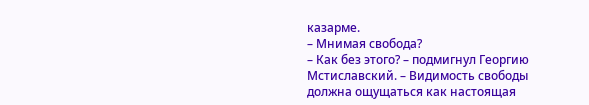казарме.
– Мнимая свобода?
– Как без этого? – подмигнул Георгию Мстиславский. – Видимость свободы должна ощущаться как настоящая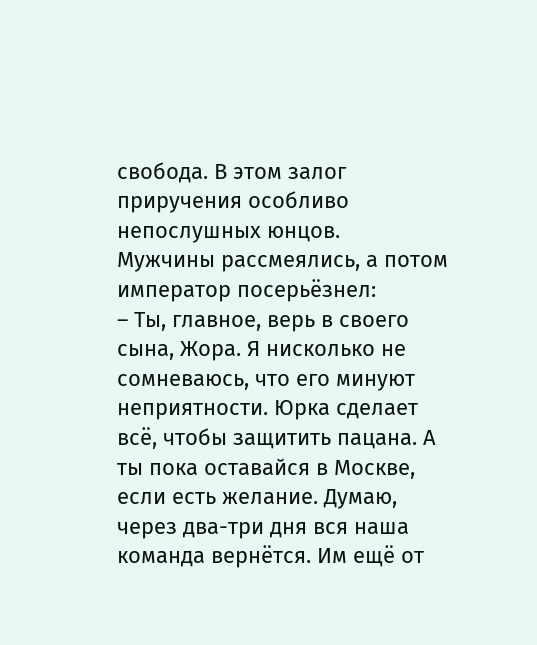свобода. В этом залог приручения особливо непослушных юнцов.
Мужчины рассмеялись, а потом император посерьёзнел:
– Ты, главное, верь в своего сына, Жора. Я нисколько не сомневаюсь, что его минуют неприятности. Юрка сделает всё, чтобы защитить пацана. А ты пока оставайся в Москве, если есть желание. Думаю, через два-три дня вся наша команда вернётся. Им ещё от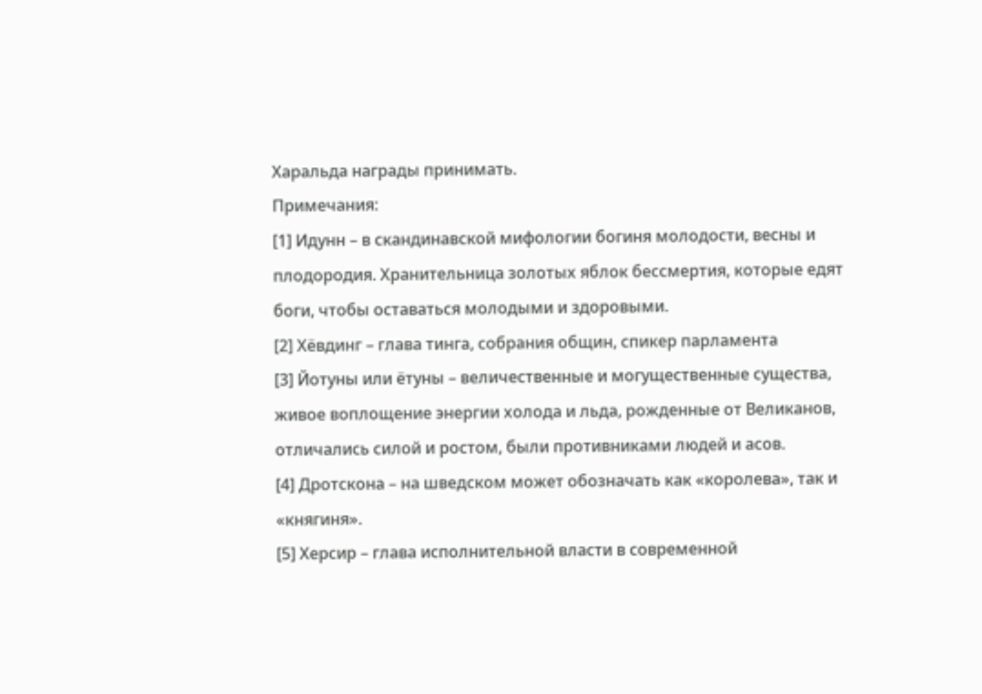Харальда награды принимать.
Примечания:
[1] Идунн – в скандинавской мифологии богиня молодости, весны и плодородия. Хранительница золотых яблок бессмертия, которые едят боги, чтобы оставаться молодыми и здоровыми.
[2] Хёвдинг – глава тинга, собрания общин, спикер парламента
[3] Йотуны или ётуны – величественные и могущественные существа, живое воплощение энергии холода и льда, рожденные от Великанов, отличались силой и ростом, были противниками людей и асов.
[4] Дротскона – на шведском может обозначать как «королева», так и «княгиня».
[5] Херсир – глава исполнительной власти в современной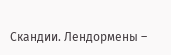Скандии. Лендормены –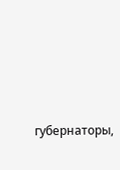губернаторы,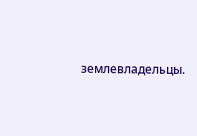землевладельцы.